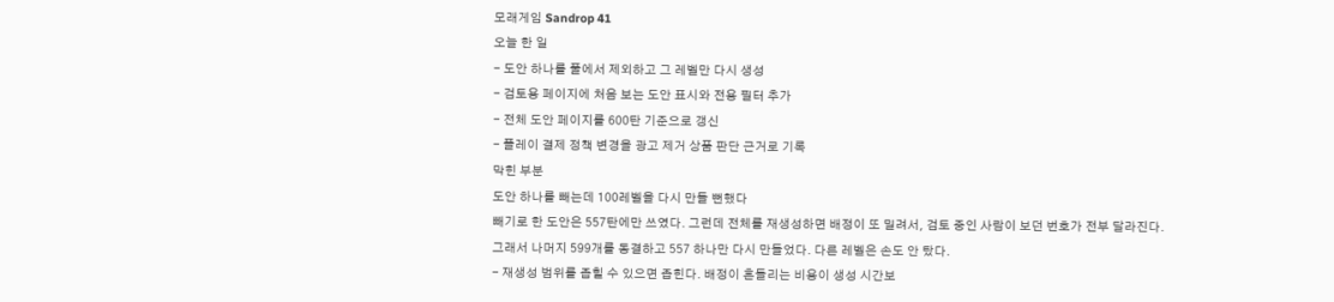모래게임 Sandrop 41
오늘 한 일
- 도안 하나를 풀에서 제외하고 그 레벨만 다시 생성
- 검토용 페이지에 처음 보는 도안 표시와 전용 필터 추가
- 전체 도안 페이지를 600탄 기준으로 갱신
- 플레이 결제 정책 변경을 광고 제거 상품 판단 근거로 기록
막힌 부분
도안 하나를 빼는데 100레벨을 다시 만들 뻔했다
빼기로 한 도안은 557탄에만 쓰였다. 그런데 전체를 재생성하면 배정이 또 밀려서, 검토 중인 사람이 보던 번호가 전부 달라진다.
그래서 나머지 599개를 동결하고 557 하나만 다시 만들었다. 다른 레벨은 손도 안 탔다.
- 재생성 범위를 좁힐 수 있으면 좁힌다. 배정이 흔들리는 비용이 생성 시간보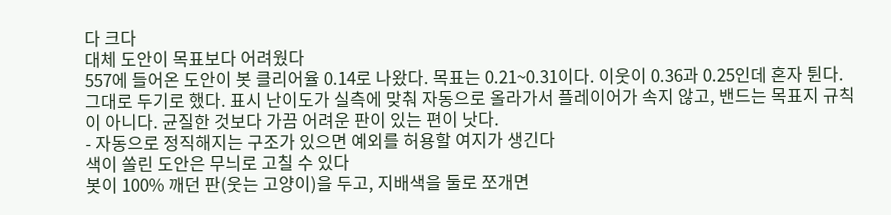다 크다
대체 도안이 목표보다 어려웠다
557에 들어온 도안이 봇 클리어율 0.14로 나왔다. 목표는 0.21~0.31이다. 이웃이 0.36과 0.25인데 혼자 튄다.
그대로 두기로 했다. 표시 난이도가 실측에 맞춰 자동으로 올라가서 플레이어가 속지 않고, 밴드는 목표지 규칙이 아니다. 균질한 것보다 가끔 어려운 판이 있는 편이 낫다.
- 자동으로 정직해지는 구조가 있으면 예외를 허용할 여지가 생긴다
색이 쏠린 도안은 무늬로 고칠 수 있다
봇이 100% 깨던 판(웃는 고양이)을 두고, 지배색을 둘로 쪼개면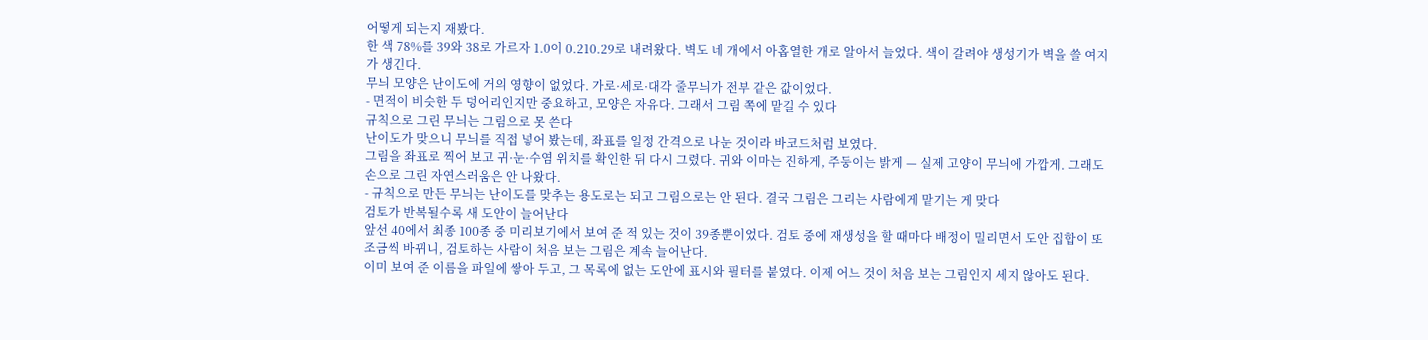어떻게 되는지 재봤다.
한 색 78%를 39와 38로 가르자 1.0이 0.210.29로 내려왔다. 벽도 네 개에서 아홉열한 개로 알아서 늘었다. 색이 갈려야 생성기가 벽을 쓸 여지가 생긴다.
무늬 모양은 난이도에 거의 영향이 없었다. 가로·세로·대각 줄무늬가 전부 같은 값이었다.
- 면적이 비슷한 두 덩어리인지만 중요하고, 모양은 자유다. 그래서 그림 쪽에 맡길 수 있다
규칙으로 그린 무늬는 그림으로 못 쓴다
난이도가 맞으니 무늬를 직접 넣어 봤는데, 좌표를 일정 간격으로 나눈 것이라 바코드처럼 보였다.
그림을 좌표로 찍어 보고 귀·눈·수염 위치를 확인한 뒤 다시 그렸다. 귀와 이마는 진하게, 주둥이는 밝게 — 실제 고양이 무늬에 가깝게. 그래도 손으로 그린 자연스러움은 안 나왔다.
- 규칙으로 만든 무늬는 난이도를 맞추는 용도로는 되고 그림으로는 안 된다. 결국 그림은 그리는 사람에게 맡기는 게 맞다
검토가 반복될수록 새 도안이 늘어난다
앞선 40에서 최종 100종 중 미리보기에서 보여 준 적 있는 것이 39종뿐이었다. 검토 중에 재생성을 할 때마다 배정이 밀리면서 도안 집합이 또 조금씩 바뀌니, 검토하는 사람이 처음 보는 그림은 계속 늘어난다.
이미 보여 준 이름을 파일에 쌓아 두고, 그 목록에 없는 도안에 표시와 필터를 붙였다. 이제 어느 것이 처음 보는 그림인지 세지 않아도 된다.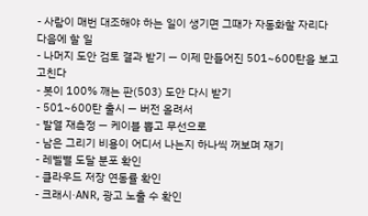- 사람이 매번 대조해야 하는 일이 생기면 그때가 자동화할 자리다
다음에 할 일
- 나머지 도안 검토 결과 받기 — 이제 만들어진 501~600탄을 보고 고친다
- 봇이 100% 깨는 판(503) 도안 다시 받기
- 501~600탄 출시 — 버전 올려서
- 발열 재측정 — 케이블 뽑고 무선으로
- 남은 그리기 비용이 어디서 나는지 하나씩 꺼보며 재기
- 레벨별 도달 분포 확인
- 클라우드 저장 연동률 확인
- 크래시·ANR, 광고 노출 수 확인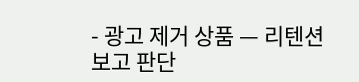- 광고 제거 상품 — 리텐션 보고 판단